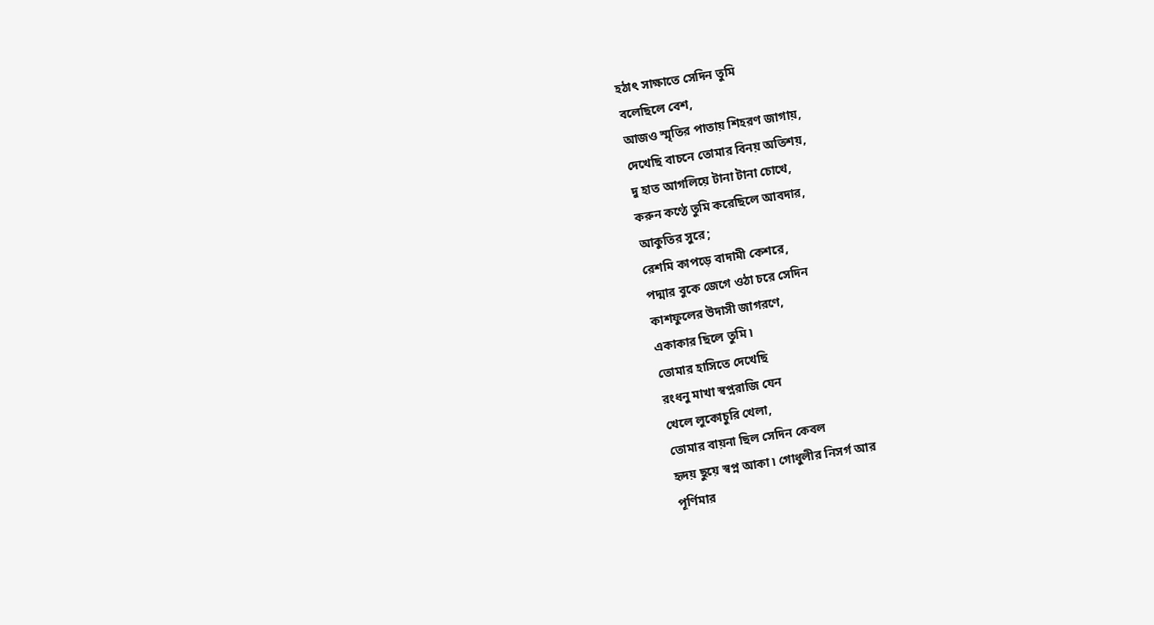হঠাৎ সাক্ষাতে সেদিন তুমি
বলেছিলে বেশ,
আজও স্মৃতির পাতায় শিহরণ জাগায়,
দেখেছি বাচনে তোমার বিনয় অতিশয়,
দু হাত আগলিয়ে টানা টানা চোখে,
করুন কণ্ঠে তুমি করেছিলে আবদার,
আকুতির সুরে;
রেশমি কাপড়ে বাদামী কেশরে,
পদ্মার বুকে জেগে ওঠা চরে সেদিন
কাশফুলের উদাসী জাগরণে,
একাকার ছিলে তুমি ৷
তোমার হাসিতে দেখেছি
রংধনু মাখা স্বপ্নরাজি যেন
খেলে লুকোচুরি খেলা,
তোমার বায়না ছিল সেদিন কেবল
হৃদয় ছুয়ে স্বপ্ন আকা ৷ গোধুলীর নিসর্গ আর
পূর্ণিমার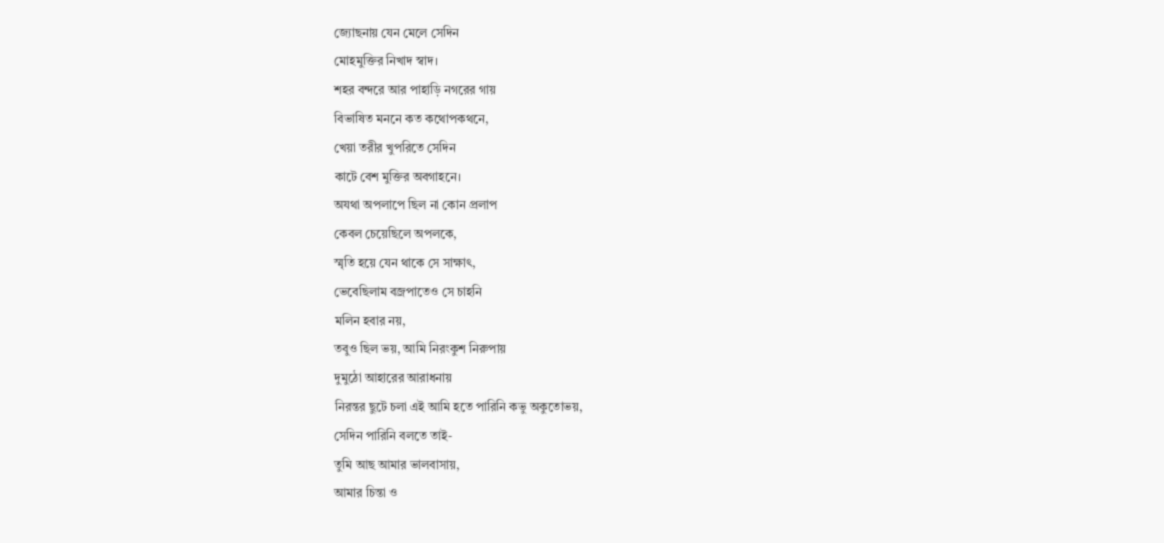জ্যোছনায় যেন মেলে সেদিন
মোহমুক্তির নিখাদ স্বাদ।
শহর বন্দরে আর পাহাড়ি নগরের গায়
বিভাষিত মননে কত কথোপকথনে,
খেয়া তরীর খুপরিতে সেদিন
কাটে বেশ মুক্তির অবগাহনে।
অযথা অপলাপে ছিল না কোন প্রলাপ
কেবল চেয়েছিলে অপলকে,
স্মৃতি হয়ে যেন থাকে সে সাক্ষাৎ,
ভেবেছিলাম বজ্রপাতেও সে চাহনি
মলিন হবার নয়,
তবুও ছিল ভয়, আমি নিরংকুশ নিরুপায়
দুমুঠো আহারের আরাধনায়
নিরন্তর ছুটে চলা এই আমি হতে পারিনি কভু অকুতোভয়,
সেদিন পারিনি বলতে তাই-
তুমি আছ আমার ভালবাসায়,
আমার চিন্তা ও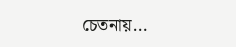চেতনায়…